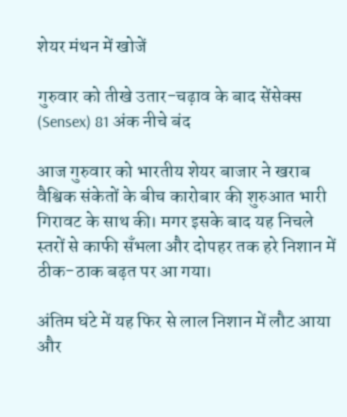शेयर मंथन में खोजें

गुरुवार को तीखे उतार-चढ़ाव के बाद सेंसेक्स (Sensex) 81 अंक नीचे बंद

आज गुरुवार को भारतीय शेयर बाजार ने खराब वैश्विक संकेतों के बीच कारोबार की शुरुआत भारी गिरावट के साथ की। मगर इसके बाद यह निचले स्तरों से काफी सँभला और दोपहर तक हरे निशान में ठीक-ठाक बढ़त पर आ गया।

अंतिम घंटे में यह फिर से लाल निशान में लौट आया और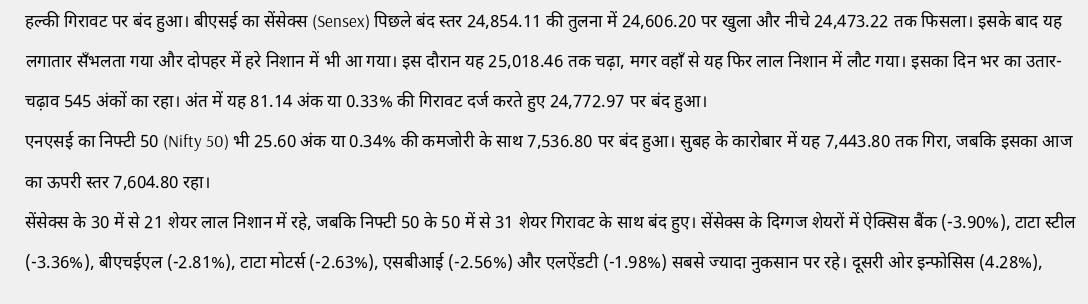हल्की गिरावट पर बंद हुआ। बीएसई का सेंसेक्स (Sensex) पिछले बंद स्तर 24,854.11 की तुलना में 24,606.20 पर खुला और नीचे 24,473.22 तक फिसला। इसके बाद यह लगातार सँभलता गया और दोपहर में हरे निशान में भी आ गया। इस दौरान यह 25,018.46 तक चढ़ा, मगर वहाँ से यह फिर लाल निशान में लौट गया। इसका दिन भर का उतार-चढ़ाव 545 अंकों का रहा। अंत में यह 81.14 अंक या 0.33% की गिरावट दर्ज करते हुए 24,772.97 पर बंद हुआ।
एनएसई का निफ्टी 50 (Nifty 50) भी 25.60 अंक या 0.34% की कमजोरी के साथ 7,536.80 पर बंद हुआ। सुबह के कारोबार में यह 7,443.80 तक गिरा, जबकि इसका आज का ऊपरी स्तर 7,604.80 रहा।
सेंसेक्स के 30 में से 21 शेयर लाल निशान में रहे, जबकि निफ्टी 50 के 50 में से 31 शेयर गिरावट के साथ बंद हुए। सेंसेक्स के दिग्गज शेयरों में ऐक्सिस बैंक (-3.90%), टाटा स्टील (-3.36%), बीएचईएल (-2.81%), टाटा मोटर्स (-2.63%), एसबीआई (-2.56%) और एलऐंडटी (-1.98%) सबसे ज्यादा नुकसान पर रहे। दूसरी ओर इन्फोसिस (4.28%),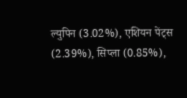ल्युपिन (3.02%), एशियन पेंट्स (2.39%), सिप्ला (0.85%),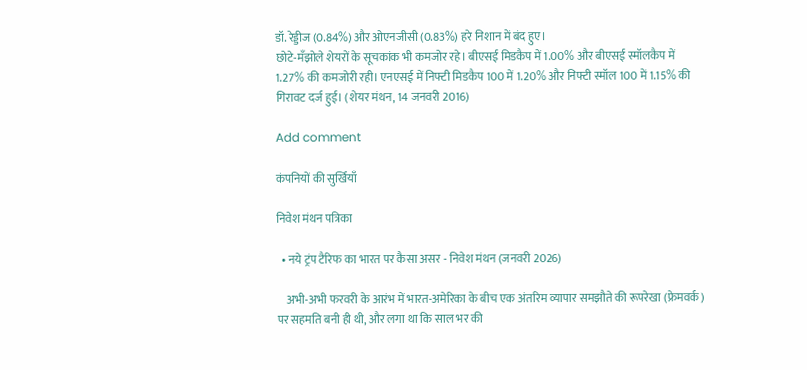डॉ. रेड्डीज (0.84%) और ओएनजीसी (0.83%) हरे निशान में बंद हुए।
छोटे-मँझोले शेयरों के सूचकांक भी कमजोर रहे। बीएसई मिडकैप में 1.00% और बीएसई स्मॉलकैप में 1.27% की कमजोरी रही। एनएसई में निफ्टी मिडकैप 100 में 1.20% और निफ्टी स्मॉल 100 में 1.15% की गिरावट दर्ज हुई। (शेयर मंथन, 14 जनवरी 2016)

Add comment

कंपनियों की सुर्खियाँ

निवेश मंथन पत्रिका

  • नये ट्रंप टैरिफ का भारत पर कैसा असर - निवेश मंथन (जनवरी 2026)

    अभी-अभी फरवरी के आरंभ में भारत-अमेरिका के बीच एक अंतरिम व्यापार समझौते की रूपरेखा (फ्रेमवर्क) पर सहमति बनी ही थी, और लगा था कि साल भर की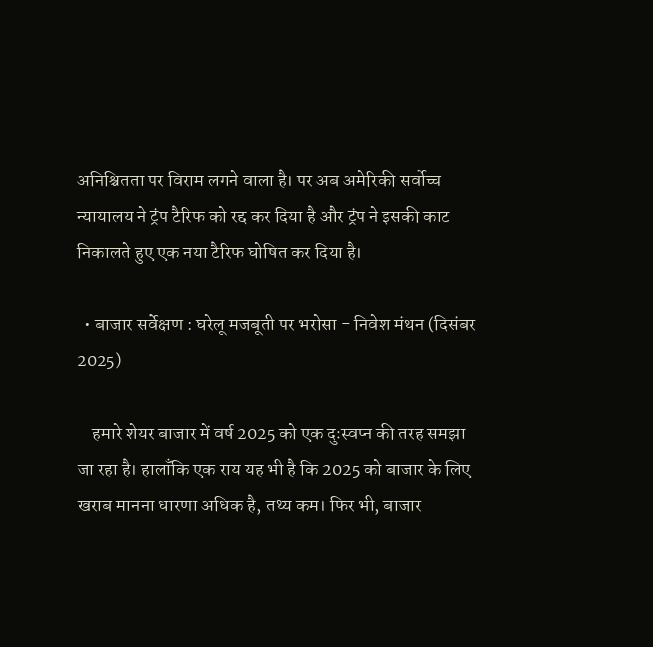अनिश्चितता पर विराम लगने वाला है। पर अब अमेरिकी सर्वोच्च न्यायालय ने ट्रंप टैरिफ को रद्द कर दिया है और ट्रंप ने इसकी काट निकालते हुए एक नया टैरिफ घोषित कर दिया है।

  • बाजार सर्वेक्षण : घरेलू मजबूती पर भरोसा - निवेश मंथन (दिसंबर 2025)

    हमारे शेयर बाजार में वर्ष 2025 को एक दुःस्वप्न की तरह समझा जा रहा है। हालाँकि एक राय यह भी है कि 2025 को बाजार के लिए खराब मानना धारणा अधिक है, तथ्य कम। फिर भी, बाजार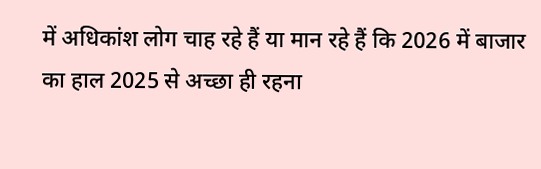में अधिकांश लोग चाह रहे हैं या मान रहे हैं कि 2026 में बाजार का हाल 2025 से अच्छा ही रहना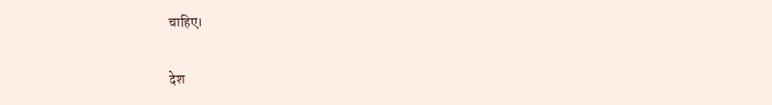चाहिए।

देश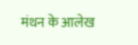मंथन के आलेख